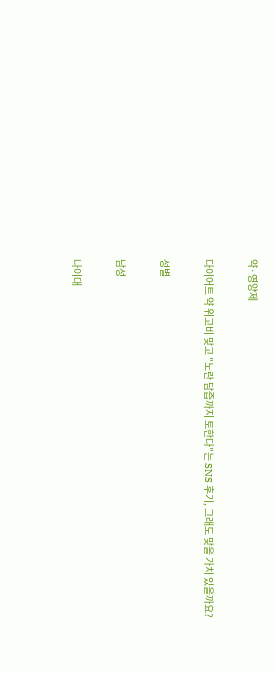약·영양제

다이어트 약 위고비 맞고 "노란 담즙까지 토한다"는 SNS 후기, 그래도 맞을 가치 있을까요?

성별

남성

나이대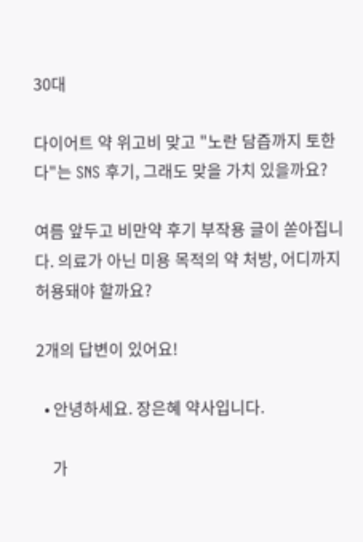30대

다이어트 약 위고비 맞고 "노란 담즙까지 토한다"는 SNS 후기, 그래도 맞을 가치 있을까요?

여름 앞두고 비만약 후기 부작용 글이 쏟아집니다. 의료가 아닌 미용 목적의 약 처방, 어디까지 허용돼야 할까요?

2개의 답변이 있어요!

  • 안녕하세요. 장은혜 약사입니다.

    가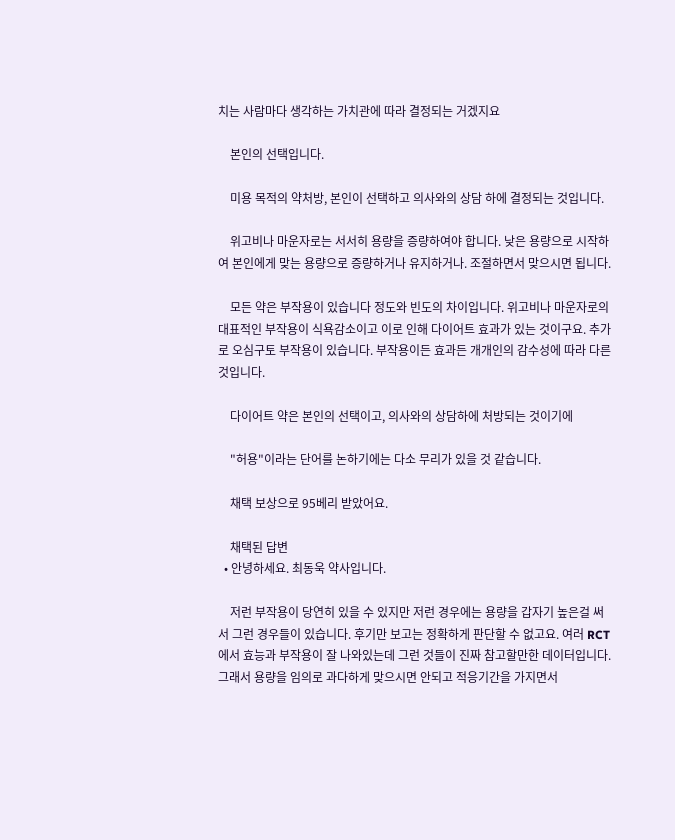치는 사람마다 생각하는 가치관에 따라 결정되는 거겠지요

    본인의 선택입니다.

    미용 목적의 약처방, 본인이 선택하고 의사와의 상담 하에 결정되는 것입니다.

    위고비나 마운자로는 서서히 용량을 증량하여야 합니다. 낮은 용량으로 시작하여 본인에게 맞는 용량으로 증량하거나 유지하거나. 조절하면서 맞으시면 됩니다.

    모든 약은 부작용이 있습니다 정도와 빈도의 차이입니다. 위고비나 마운자로의 대표적인 부작용이 식욕감소이고 이로 인해 다이어트 효과가 있는 것이구요. 추가로 오심구토 부작용이 있습니다. 부작용이든 효과든 개개인의 감수성에 따라 다른것입니다.

    다이어트 약은 본인의 선택이고, 의사와의 상담하에 처방되는 것이기에

    "허용"이라는 단어를 논하기에는 다소 무리가 있을 것 같습니다.

    채택 보상으로 95베리 받았어요.

    채택된 답변
  • 안녕하세요. 최동욱 약사입니다.

    저런 부작용이 당연히 있을 수 있지만 저런 경우에는 용량을 갑자기 높은걸 써서 그런 경우들이 있습니다. 후기만 보고는 정확하게 판단할 수 없고요. 여러 RCT에서 효능과 부작용이 잘 나와있는데 그런 것들이 진짜 참고할만한 데이터입니다. 그래서 용량을 임의로 과다하게 맞으시면 안되고 적응기간을 가지면서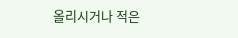올리시거나 적은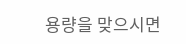용량을 맞으시면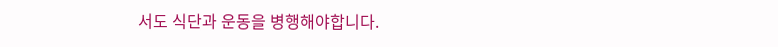서도 식단과 운동을 병행해야합니다.